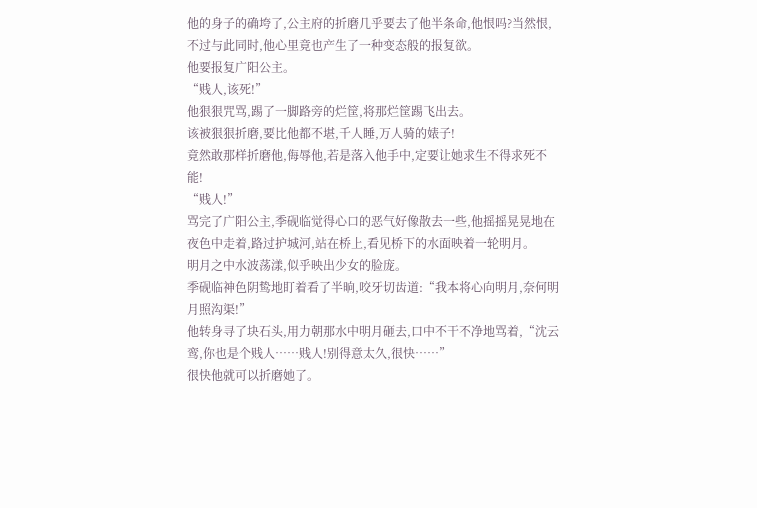他的身子的确垮了,公主府的折磨几乎要去了他半条命,他恨吗?当然恨,不过与此同时,他心里竟也产生了一种变态般的报复欲。
他要报复广阳公主。
“贱人,该死!”
他狠狠咒骂,踢了一脚路旁的烂筐,将那烂筐踢飞出去。
该被狠狠折磨,要比他都不堪,千人睡,万人骑的婊子!
竟然敢那样折磨他,侮辱他,若是落入他手中,定要让她求生不得求死不能!
“贱人!”
骂完了广阳公主,季砚临觉得心口的恶气好像散去一些,他摇摇晃晃地在夜色中走着,路过护城河,站在桥上,看见桥下的水面映着一轮明月。
明月之中水波荡漾,似乎映出少女的脸庞。
季砚临神色阴鸷地盯着看了半晌,咬牙切齿道:“我本将心向明月,奈何明月照沟渠!”
他转身寻了块石头,用力朝那水中明月砸去,口中不干不净地骂着,“沈云鸾,你也是个贱人……贱人!别得意太久,很快……”
很快他就可以折磨她了。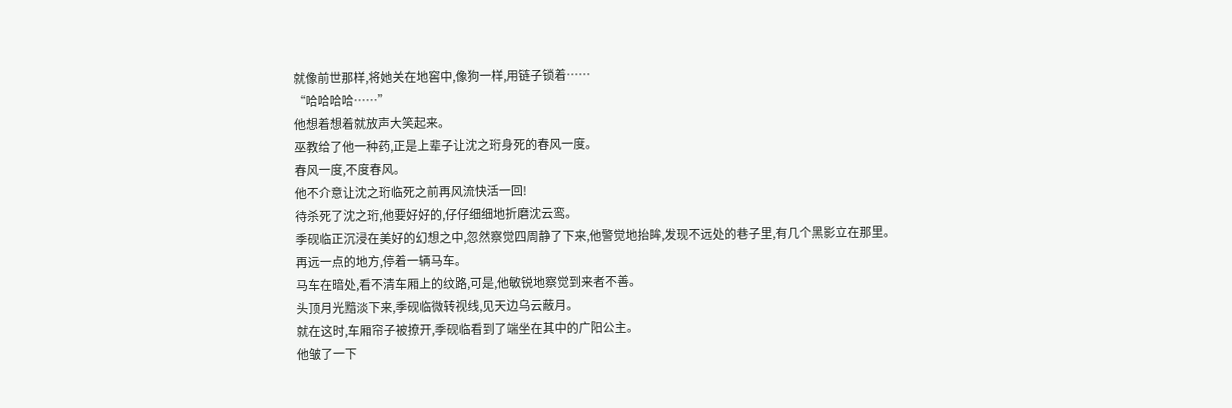就像前世那样,将她关在地窖中,像狗一样,用链子锁着……
“哈哈哈哈……”
他想着想着就放声大笑起来。
巫教给了他一种药,正是上辈子让沈之珩身死的春风一度。
春风一度,不度春风。
他不介意让沈之珩临死之前再风流快活一回!
待杀死了沈之珩,他要好好的,仔仔细细地折磨沈云鸾。
季砚临正沉浸在美好的幻想之中,忽然察觉四周静了下来,他警觉地抬眸,发现不远处的巷子里,有几个黑影立在那里。
再远一点的地方,停着一辆马车。
马车在暗处,看不清车厢上的纹路,可是,他敏锐地察觉到来者不善。
头顶月光黯淡下来,季砚临微转视线,见天边乌云蔽月。
就在这时,车厢帘子被撩开,季砚临看到了端坐在其中的广阳公主。
他皱了一下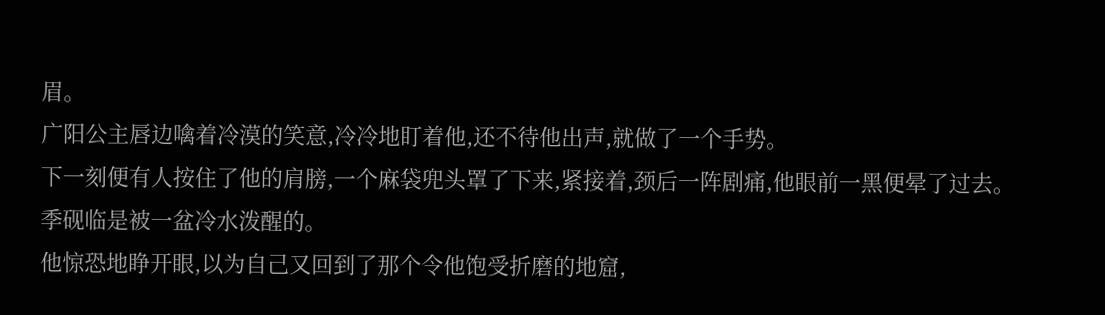眉。
广阳公主唇边噙着冷漠的笑意,冷冷地盯着他,还不待他出声,就做了一个手势。
下一刻便有人按住了他的肩膀,一个麻袋兜头罩了下来,紧接着,颈后一阵剧痛,他眼前一黑便晕了过去。
季砚临是被一盆冷水泼醒的。
他惊恐地睁开眼,以为自己又回到了那个令他饱受折磨的地窟,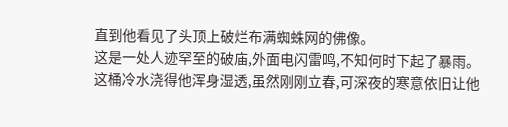直到他看见了头顶上破烂布满蜘蛛网的佛像。
这是一处人迹罕至的破庙,外面电闪雷鸣,不知何时下起了暴雨。
这桶冷水浇得他浑身湿透,虽然刚刚立春,可深夜的寒意依旧让他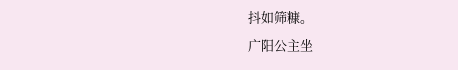抖如筛糠。
广阳公主坐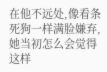在他不远处,像看条死狗一样满脸嫌弃,她当初怎么会觉得这样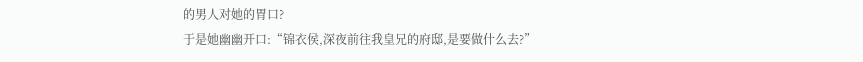的男人对她的胃口?
于是她幽幽开口:“锦衣侯,深夜前往我皇兄的府邸,是要做什么去?”